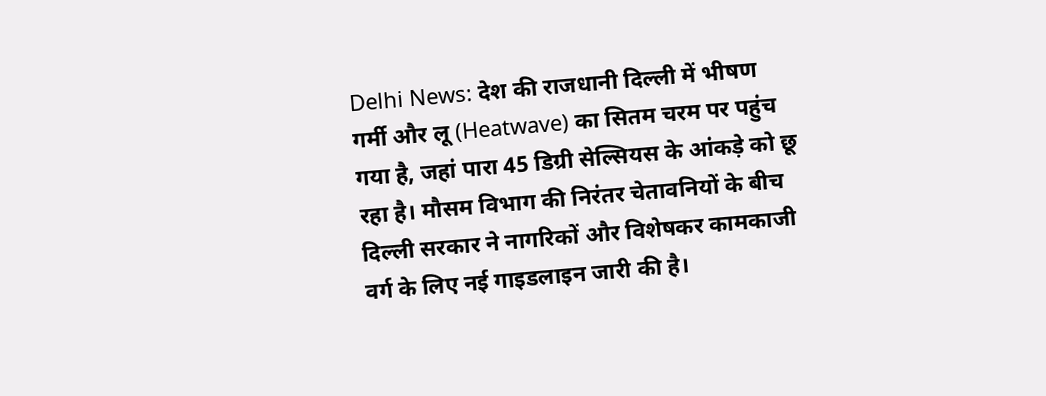Delhi News: देश की राजधानी दिल्ली में भीषण गर्मी और लू (Heatwave) का सितम चरम पर पहुंच गया है, जहां पारा 45 डिग्री सेल्सियस के आंकड़े को छू रहा है। मौसम विभाग की निरंतर चेतावनियों के बीच दिल्ली सरकार ने नागरिकों और विशेषकर कामकाजी वर्ग के लिए नई गाइडलाइन जारी की है।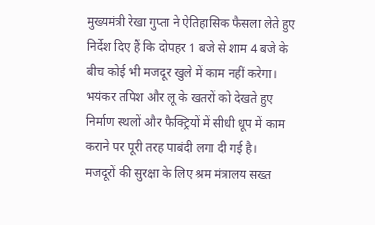मुख्यमंत्री रेखा गुप्ता ने ऐतिहासिक फैसला लेते हुए निर्देश दिए हैं कि दोपहर 1 बजे से शाम 4 बजे के बीच कोई भी मजदूर खुले में काम नहीं करेगा। भयंकर तपिश और लू के खतरों को देखते हुए निर्माण स्थलों और फैक्ट्रियों में सीधी धूप में काम कराने पर पूरी तरह पाबंदी लगा दी गई है।
मजदूरों की सुरक्षा के लिए श्रम मंत्रालय सख्त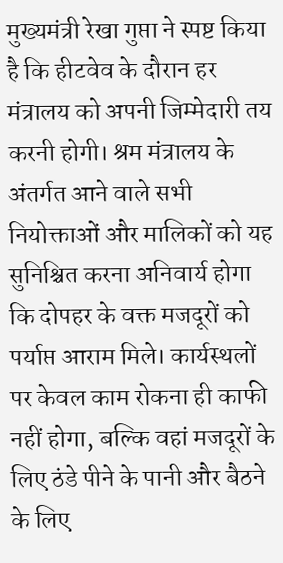मुख्यमंत्री रेखा गुप्ता ने स्पष्ट किया है कि हीटवेव के दौरान हर मंत्रालय को अपनी जिम्मेदारी तय करनी होगी। श्रम मंत्रालय के अंतर्गत आने वाले सभी नियोक्ताओं और मालिकों को यह सुनिश्चित करना अनिवार्य होगा कि दोपहर के वक्त मजदूरों को पर्याप्त आराम मिले। कार्यस्थलों पर केवल काम रोकना ही काफी नहीं होगा, बल्कि वहां मजदूरों के लिए ठंडे पीने के पानी और बैठने के लिए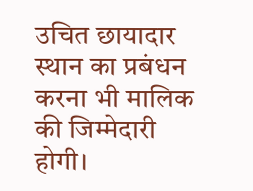उचित छायादार स्थान का प्रबंधन करना भी मालिक की जिम्मेदारी होगी।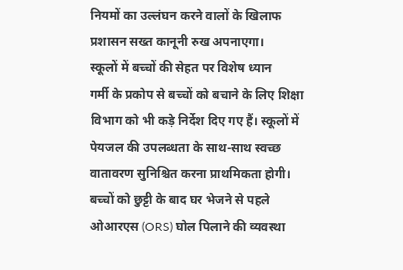नियमों का उल्लंघन करने वालों के खिलाफ प्रशासन सख्त कानूनी रुख अपनाएगा।
स्कूलों में बच्चों की सेहत पर विशेष ध्यान
गर्मी के प्रकोप से बच्चों को बचाने के लिए शिक्षा विभाग को भी कड़े निर्देश दिए गए हैं। स्कूलों में पेयजल की उपलब्धता के साथ-साथ स्वच्छ वातावरण सुनिश्चित करना प्राथमिकता होगी। बच्चों को छुट्टी के बाद घर भेजने से पहले ओआरएस (ORS) घोल पिलाने की व्यवस्था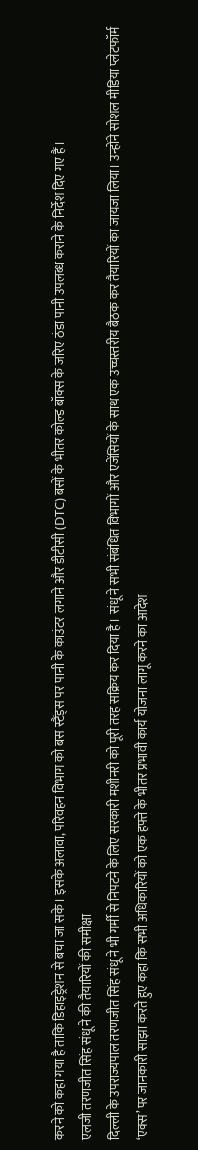करने को कहा गया है ताकि डिहाइड्रेशन से बचा जा सके। इसके अलावा, परिवहन विभाग को बस स्टैंड्स पर पानी के काउंटर लगाने और डीटीसी (DTC) बसों के भीतर कोल्ड बॉक्स के जरिए ठंडा पानी उपलब्ध कराने के निर्देश दिए गए हैं।
एलजी तरणजीत सिंह संधू ने की तैयारियों की समीक्षा
दिल्ली के उपराज्यपाल तरणजीत सिंह संधू ने भी गर्मी से निपटने के लिए सरकारी मशीनरी को पूरी तरह सक्रिय कर दिया है। संधू ने सभी संबंधित विभागों और एजेंसियों के साथ एक उच्चस्तरीय बैठक कर तैयारियों का जायजा लिया। उन्होंने सोशल मीडिया प्लेटफॉर्म ‘एक्स’ पर जानकारी साझा करते हुए कहा कि सभी अधिकारियों को एक हफ्ते के भीतर प्रभावी कार्य योजना लागू करने का आदेश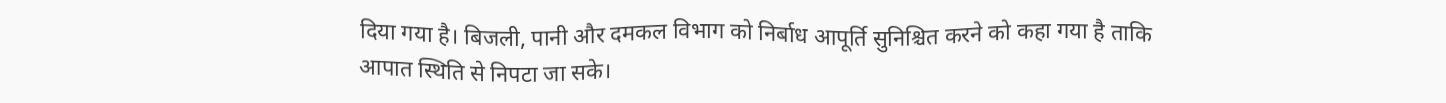दिया गया है। बिजली, पानी और दमकल विभाग को निर्बाध आपूर्ति सुनिश्चित करने को कहा गया है ताकि आपात स्थिति से निपटा जा सके।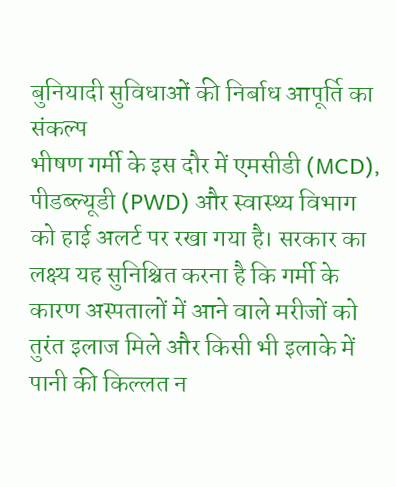बुनियादी सुविधाओं की निर्बाध आपूर्ति का संकल्प
भीषण गर्मी के इस दौर में एमसीडी (MCD), पीडब्ल्यूडी (PWD) और स्वास्थ्य विभाग को हाई अलर्ट पर रखा गया है। सरकार का लक्ष्य यह सुनिश्चित करना है कि गर्मी के कारण अस्पतालों में आने वाले मरीजों को तुरंत इलाज मिले और किसी भी इलाके में पानी की किल्लत न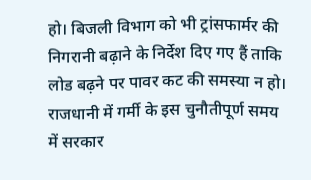हो। बिजली विभाग को भी ट्रांसफार्मर की निगरानी बढ़ाने के निर्देश दिए गए हैं ताकि लोड बढ़ने पर पावर कट की समस्या न हो। राजधानी में गर्मी के इस चुनौतीपूर्ण समय में सरकार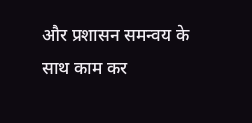और प्रशासन समन्वय के साथ काम कर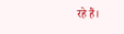रहे हैं।